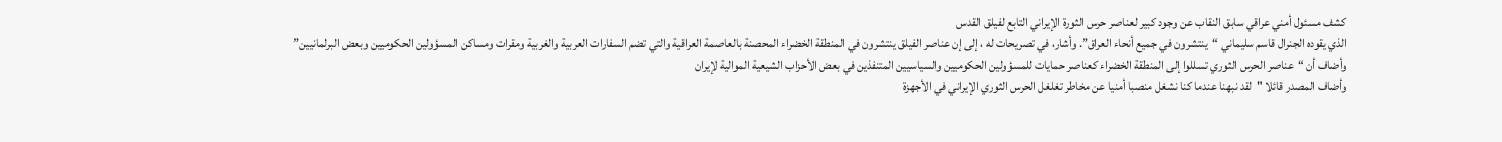كشف مسئول أمني عراقي سابق النقاب عن وجود كبير لعناصر حرس الثورة الإيراني التابع لفيلق القدس
الذي يقوده الجنرال قاسم سليماني “ينتشرون في جميع أنحاء العراق”. وأشار، في تصريحات له ، إلى إن عناصر الفيلق ينتشرون في المنطقة الخضراء المحصنة بالعاصمة العراقية والتي تضم السفارات العربية والغربية ومقرات ومساكن المسؤولين الحكوميين وبعض البرلمانيين”
وأضاف أن “عناصر الحرس الثوري تسللوا إلى المنطقة الخضراء كعناصر حمايات للمسؤولين الحكوميين والسياسيين المتنفذين في بعض الأحزاب الشيعية الموالية لإيران
وأضاف المصدر قائلا "لقد نبهنا عندما كنا نشغل منصبا أمنيا عن مخاطر تغلغل الحرس الثوري الإيراني في الأجهزة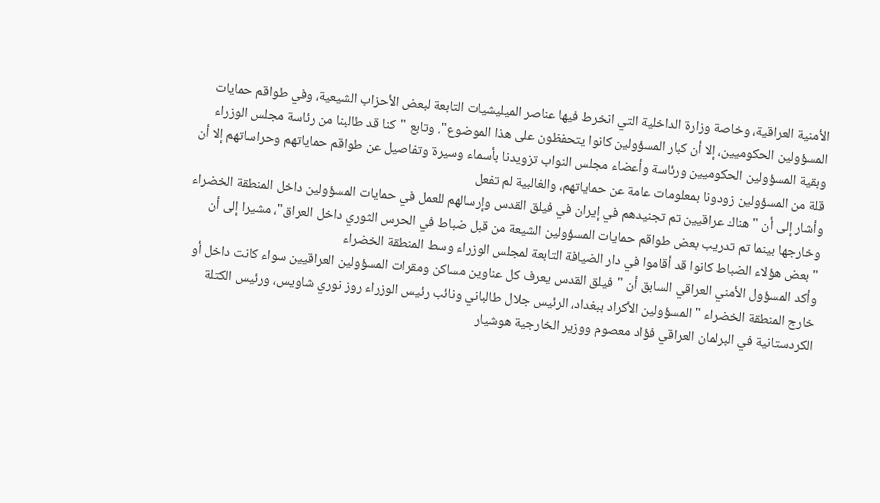الأمنية العراقية، وخاصة وزارة الداخلية التي انخرط فيها عناصر الميليشيات التابعة لبعض الأحزاب الشيعية، وفي طواقم حمايات المسؤولين الحكوميين، إلا أن كبار المسؤولين كانوا يتحفظون على هذا الموضوع". وتابع "كنا قد طالبنا من رئاسة مجلس الوزراء وبقية المسؤولين الحكوميين ورئاسة وأعضاء مجلس النواب تزويدنا بأسماء وسيرة وتفاصيل عن طواقم حماياتهم وحراساتهم إلا أن قلة من المسؤولين زودونا بمعلومات عامة عن حماياتهم، والغالبية لم تفعل
وأشار إلى أن "هناك عراقيين تم تجنيدهم في إيران في فيلق القدس وإرسالهم للعمل في حمايات المسؤولين داخل المنطقة الخضراء وخارجها بينما تم تدريب بعض طواقم حمايات المسؤولين الشيعة من قبل ضباط في الحرس الثوري داخل العراق"، مشيرا إلى أن "بعض هؤلاء الضباط كانوا قد أقاموا في دار الضيافة التابعة لمجلس الوزراء وسط المنطقة الخضراء
وأكد المسؤول الأمني العراقي السابق أن "فيلق القدس يعرف كل عناوين مساكن ومقرات المسؤولين العراقيين سواء كانت داخل أو خارج المنطقة الخضراء "المسؤولين الأكراد ببغداد، الرئيس جلال طالباني ونائب رئيس الوزراء روز نوري شاويس، ورئيس الكتلة الكردستانية في البرلمان العراقي فؤاد معصوم ووزير الخارجية هوشيار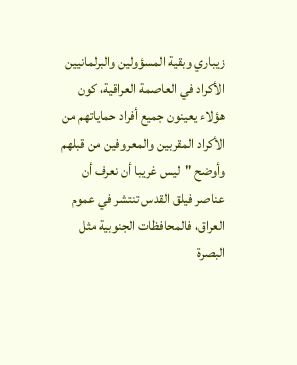زيباري وبقية المسؤولين والبرلمانيين الأكراد في العاصمة العراقية، كون هؤلاء يعينون جميع أفراد حماياتهم من الأكراد المقربين والمعروفين من قبلهم
وأوضح "ليس غريبا أن نعرف أن عناصر فيلق القدس تنتشر في عموم العراق، فالمحافظات الجنوبية مثل البصرة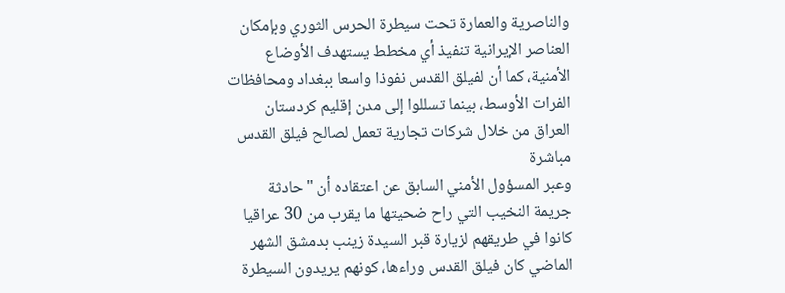والناصرية والعمارة تحت سيطرة الحرس الثوري وبإمكان العناصر الإيرانية تنفيذ أي مخطط يستهدف الأوضاع الأمنية، كما أن لفيلق القدس نفوذا واسعا ببغداد ومحافظات الفرات الأوسط، بينما تسللوا إلى مدن إقليم كردستان العراق من خلال شركات تجارية تعمل لصالح فيلق القدس مباشرة
وعبر المسؤول الأمني السابق عن اعتقاده أن "حادثة جريمة النخيب التي راح ضحيتها ما يقرب من 30 عراقيا كانوا في طريقهم لزيارة قبر السيدة زينب بدمشق الشهر الماضي كان فيلق القدس وراءها، كونهم يريدون السيطرة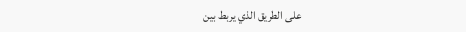على الطريق الذي يربط بين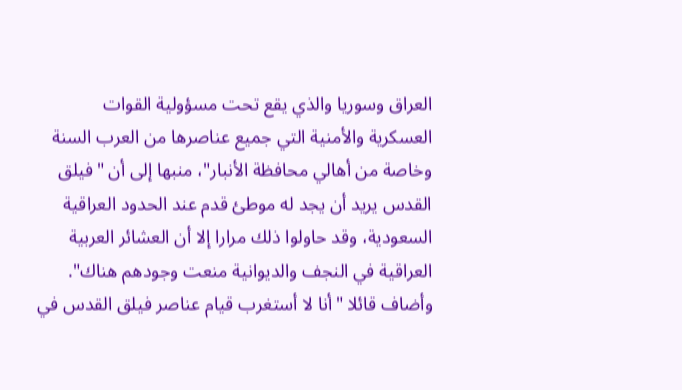العراق وسوريا والذي يقع تحت مسؤولية القوات العسكرية والأمنية التي جميع عناصرها من العرب السنة وخاصة من أهالي محافظة الأنبار"، منبها إلى أن "فيلق القدس يريد أن يجد له موطئ قدم عند الحدود العراقية السعودية، وقد حاولوا ذلك مرارا إلا أن العشائر العربية العراقية في النجف والديوانية منعت وجودهم هناك". وأضاف قائلا "أنا لا أستغرب قيام عناصر فيلق القدس في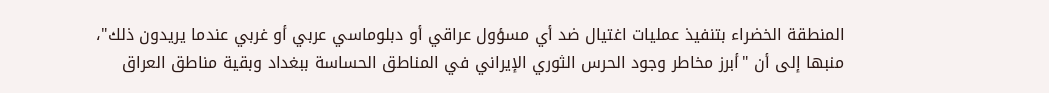المنطقة الخضراء بتنفيذ عمليات اغتيال ضد أي مسؤول عراقي أو دبلوماسي عربي أو غربي عندما يريدون ذلك"، منبها إلى أن "أبرز مخاطر وجود الحرس الثوري الإيراني في المناطق الحساسة ببغداد وبقية مناطق العراق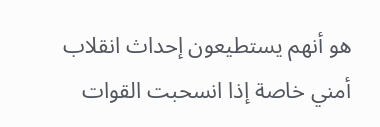هو أنهم يستطيعون إحداث انقلاب أمني خاصة إذا انسحبت القوات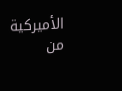الأميركية من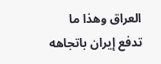العراق وهذا ما تدفع إيران باتجاهه